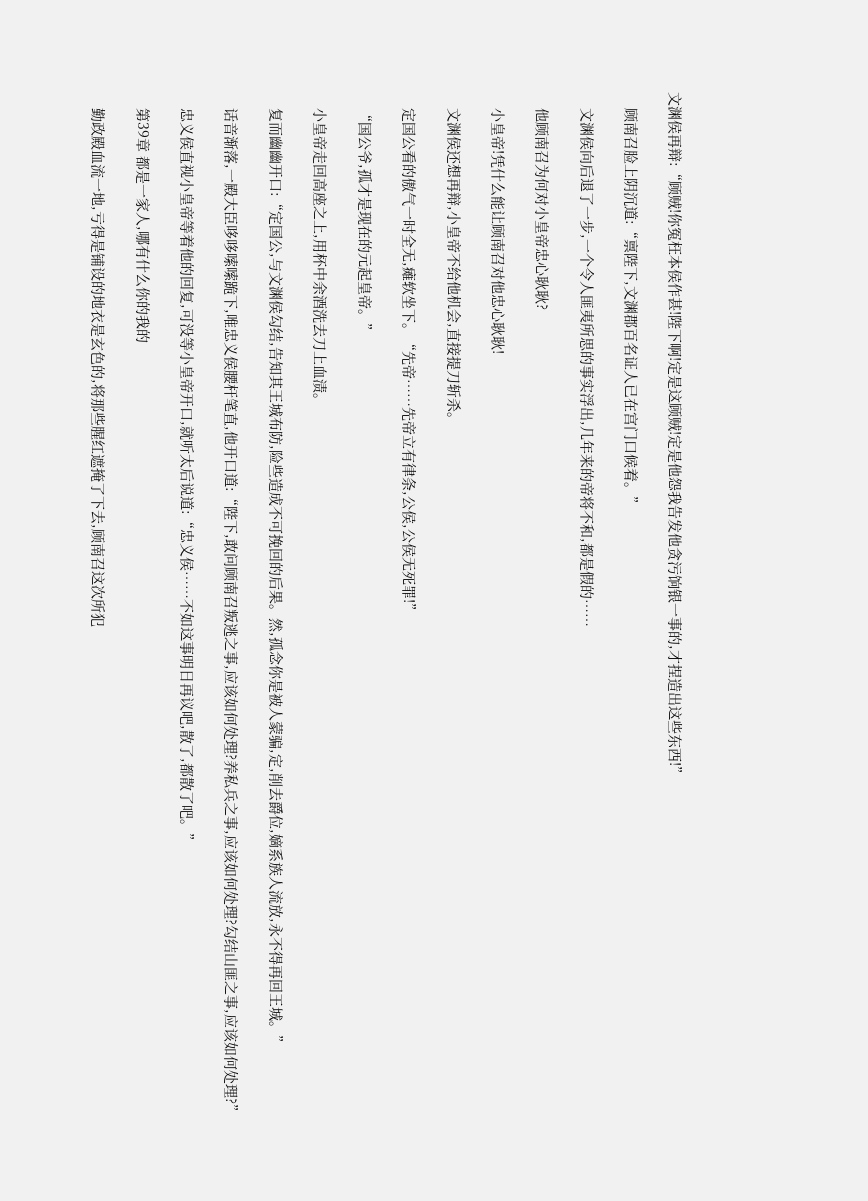文渊侯再辩:“顾贼!你冤枉本侯作甚!陛下啊!定是这顾贼!定是他怨我告发他贪污饷银一事的,才捏造出这些东西!”

    顾南召脸上阴沉道:“禀陛下,文渊郡百名证人已在宫门口候着。”

    文渊侯向后退了一步,一个令人匪夷所思的事实浮出,几年来的帝将不和,都是假的……

    他顾南召为何对小皇帝忠心耿耿?

    小皇帝!凭什么能让顾南召对他忠心耿耿!

    文渊侯还想再辩,小皇帝不给他机会,直接提刀斩杀。

    定国公看的傲气一时全无,瘫软坐下。“先帝……先帝立有律条,公侯,公侯无死罪!”

    “国公爷,孤才是现在的元起皇帝。”

    小皇帝走回高座之上,用杯中余酒洗去刀上血渍。

    复而幽幽开口:“定国公,与文渊侯勾结,告知其王城布防,险些造成不可挽回的后果。然,孤念你是被人蒙骗,定,削去爵位,嫡系族人流放,永不得再回王城。”

    话音渐落,一殿大臣哆哆嗦嗦跪下,唯忠义侯腰杆笔直,他开口道:“陛下,敢问顾南召叛逃之事,应该如何处理?养私兵之事,应该如何处理?勾结山匪之事,应该如何处理?”

    忠义侯直视小皇帝等着他的回复,可没等小皇帝开口,就听太后说道:“忠义侯……不如这事明日再议吧,散了,都散了吧。”

    第39章 都是一家人,哪有什么你的我的

    勤政殿血流一地,亏得是铺设的地衣是玄色的,将那些腥红遮掩了下去,顾南召这次所犯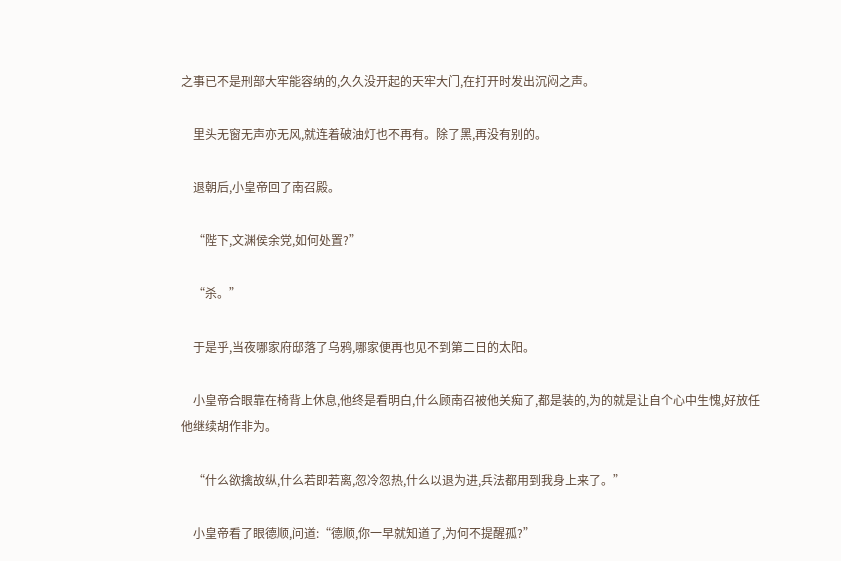之事已不是刑部大牢能容纳的,久久没开起的天牢大门,在打开时发出沉闷之声。

    里头无窗无声亦无风,就连着破油灯也不再有。除了黑,再没有别的。

    退朝后,小皇帝回了南召殿。

    “陛下,文渊侯余党,如何处置?”

    “杀。”

    于是乎,当夜哪家府邸落了乌鸦,哪家便再也见不到第二日的太阳。

    小皇帝合眼靠在椅背上休息,他终是看明白,什么顾南召被他关痴了,都是装的,为的就是让自个心中生愧,好放任他继续胡作非为。

    “什么欲擒故纵,什么若即若离,忽冷忽热,什么以退为进,兵法都用到我身上来了。”

    小皇帝看了眼德顺,问道:“德顺,你一早就知道了,为何不提醒孤?”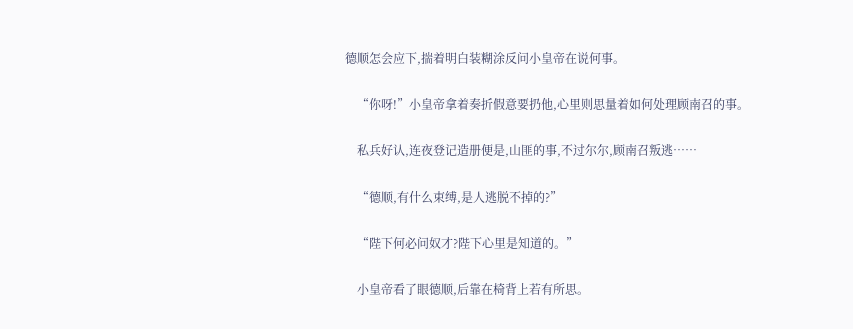德顺怎会应下,揣着明白装糊涂反问小皇帝在说何事。

    “你呀!”小皇帝拿着奏折假意要扔他,心里则思量着如何处理顾南召的事。

    私兵好认,连夜登记造册便是,山匪的事,不过尔尔,顾南召叛逃……

    “德顺,有什么束缚,是人逃脱不掉的?”

    “陛下何必问奴才?陛下心里是知道的。”

    小皇帝看了眼德顺,后靠在椅背上若有所思。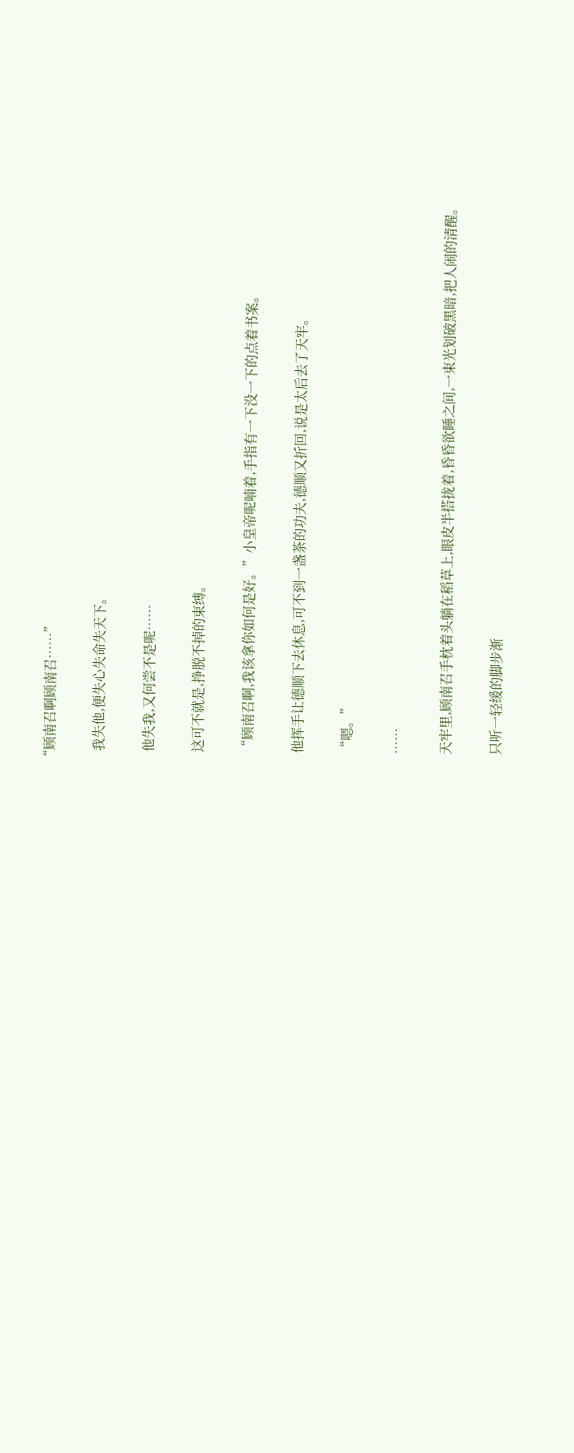“顾南召啊顾南召……”

    我失他,便失心失命失天下。

    他失我,又何尝不是呢……

    这可不就是,挣脱不掉的束缚。

    “顾南召啊,我该拿你如何是好。”小皇帝呢喃着,手指有一下没一下的点着书案。

    他挥手让德顺下去休息,可不到一盏茶的功夫,德顺又折回,说是太后去了天牢。

    “嗯。”

    ……

    天牢里,顾南召手枕着头躺在稻草上,眼皮半搭拢着,昏昏欲睡之间,一束光划破黑暗,把人闹的清醒。

    只听一轻缓的脚步渐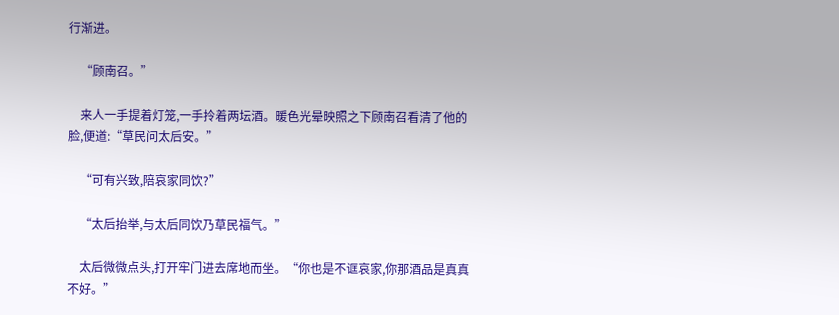行渐进。

    “顾南召。”

    来人一手提着灯笼,一手拎着两坛酒。暖色光晕映照之下顾南召看清了他的脸,便道:“草民问太后安。”

    “可有兴致,陪哀家同饮?”

    “太后抬举,与太后同饮乃草民福气。”

    太后微微点头,打开牢门进去席地而坐。“你也是不诓哀家,你那酒品是真真不好。”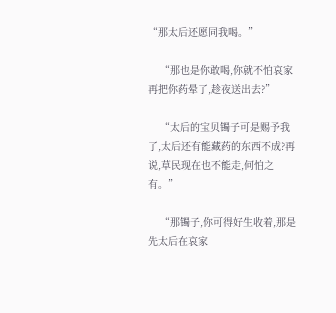“那太后还愿同我喝。”

    “那也是你敢喝,你就不怕哀家再把你药晕了,趁夜送出去?”

    “太后的宝贝镯子可是赐予我了,太后还有能藏药的东西不成?再说,草民现在也不能走,何怕之有。”

    “那镯子,你可得好生收着,那是先太后在哀家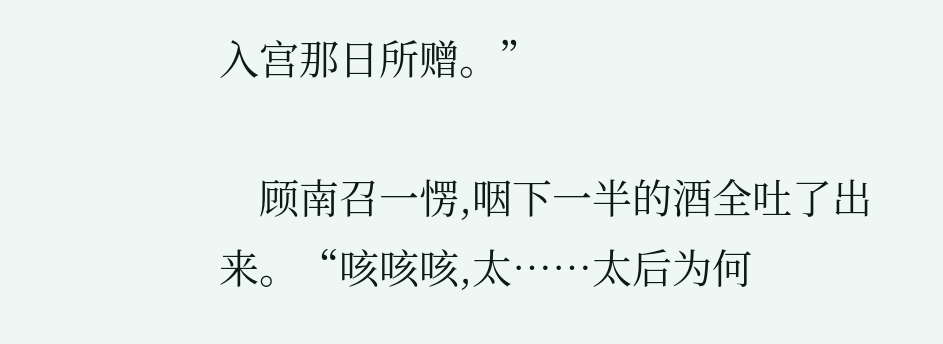入宫那日所赠。”

    顾南召一愣,咽下一半的酒全吐了出来。“咳咳咳,太……太后为何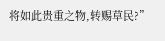将如此贵重之物,转赐草民?”